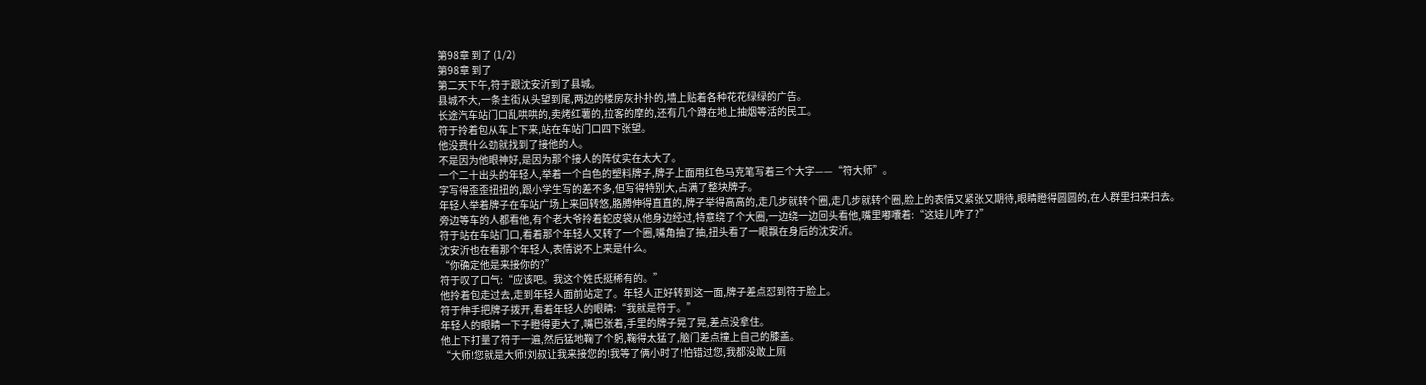第98章 到了 (1/2)
第98章 到了
第二天下午,符于跟沈安沂到了县城。
县城不大,一条主街从头望到尾,两边的楼房灰扑扑的,墙上贴着各种花花绿绿的广告。
长途汽车站门口乱哄哄的,卖烤红薯的,拉客的摩的,还有几个蹲在地上抽烟等活的民工。
符于拎着包从车上下来,站在车站门口四下张望。
他没费什么劲就找到了接他的人。
不是因为他眼神好,是因为那个接人的阵仗实在太大了。
一个二十出头的年轻人,举着一个白色的塑料牌子,牌子上面用红色马克笔写着三个大字——“符大师”。
字写得歪歪扭扭的,跟小学生写的差不多,但写得特别大,占满了整块牌子。
年轻人举着牌子在车站广场上来回转悠,胳膊伸得直直的,牌子举得高高的,走几步就转个圈,走几步就转个圈,脸上的表情又紧张又期待,眼睛瞪得圆圆的,在人群里扫来扫去。
旁边等车的人都看他,有个老大爷拎着蛇皮袋从他身边经过,特意绕了个大圈,一边绕一边回头看他,嘴里嘟囔着:“这娃儿咋了?”
符于站在车站门口,看着那个年轻人又转了一个圈,嘴角抽了抽,扭头看了一眼飘在身后的沈安沂。
沈安沂也在看那个年轻人,表情说不上来是什么。
“你确定他是来接你的?”
符于叹了口气:“应该吧。我这个姓氏挺稀有的。”
他拎着包走过去,走到年轻人面前站定了。年轻人正好转到这一面,牌子差点怼到符于脸上。
符于伸手把牌子拨开,看着年轻人的眼睛:“我就是符于。”
年轻人的眼睛一下子瞪得更大了,嘴巴张着,手里的牌子晃了晃,差点没拿住。
他上下打量了符于一遍,然后猛地鞠了个躬,鞠得太猛了,脑门差点撞上自己的膝盖。
“大师!您就是大师!刘叔让我来接您的!我等了俩小时了!怕错过您,我都没敢上厕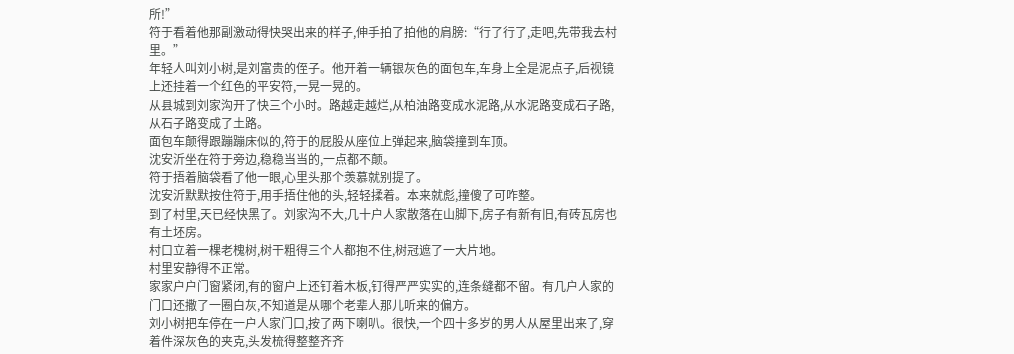所!”
符于看着他那副激动得快哭出来的样子,伸手拍了拍他的肩膀:“行了行了,走吧,先带我去村里。”
年轻人叫刘小树,是刘富贵的侄子。他开着一辆银灰色的面包车,车身上全是泥点子,后视镜上还挂着一个红色的平安符,一晃一晃的。
从县城到刘家沟开了快三个小时。路越走越烂,从柏油路变成水泥路,从水泥路变成石子路,从石子路变成了土路。
面包车颠得跟蹦蹦床似的,符于的屁股从座位上弹起来,脑袋撞到车顶。
沈安沂坐在符于旁边,稳稳当当的,一点都不颠。
符于捂着脑袋看了他一眼,心里头那个羡慕就别提了。
沈安沂默默按住符于,用手捂住他的头,轻轻揉着。本来就彪,撞傻了可咋整。
到了村里,天已经快黑了。刘家沟不大,几十户人家散落在山脚下,房子有新有旧,有砖瓦房也有土坯房。
村口立着一棵老槐树,树干粗得三个人都抱不住,树冠遮了一大片地。
村里安静得不正常。
家家户户门窗紧闭,有的窗户上还钉着木板,钉得严严实实的,连条缝都不留。有几户人家的门口还撒了一圈白灰,不知道是从哪个老辈人那儿听来的偏方。
刘小树把车停在一户人家门口,按了两下喇叭。很快,一个四十多岁的男人从屋里出来了,穿着件深灰色的夹克,头发梳得整整齐齐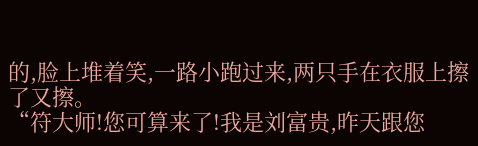的,脸上堆着笑,一路小跑过来,两只手在衣服上擦了又擦。
“符大师!您可算来了!我是刘富贵,昨天跟您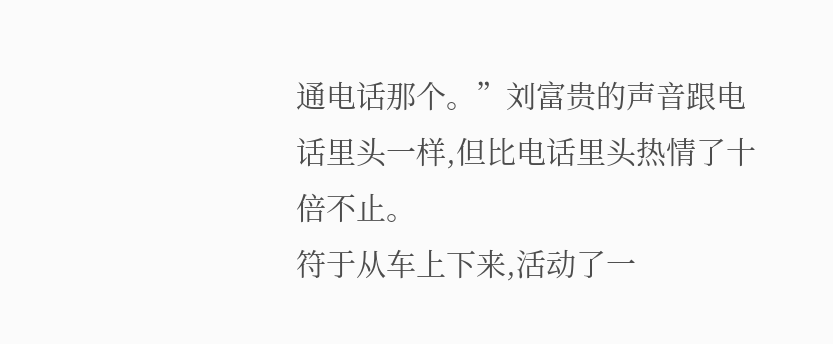通电话那个。”刘富贵的声音跟电话里头一样,但比电话里头热情了十倍不止。
符于从车上下来,活动了一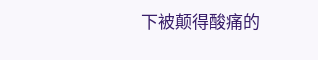下被颠得酸痛的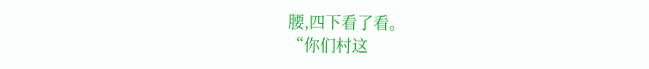腰,四下看了看。
“你们村这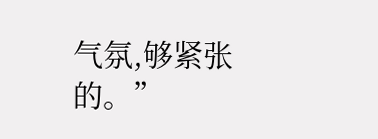气氛,够紧张的。”